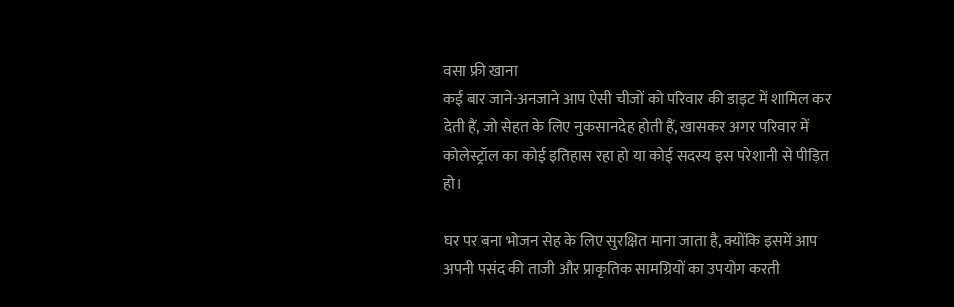वसा फ्री खाना
कई बार जाने-अनजाने आप ऐसी चीजों को परिवार की डाइट में शामिल कर देती हैं, जो सेहत के लिए नुकसानदेह होती हैं, खासकर अगर परिवार में कोलेस्ट्रॉल का कोई इतिहास रहा हो या कोई सदस्य इस परेशानी से पीड़ित हो।

घर पर बना भोजन सेह के लिए सुरक्षित माना जाता है, क्योंकि इसमें आप अपनी पसंद की ताजी और प्राकृतिक सामग्रियों का उपयोग करती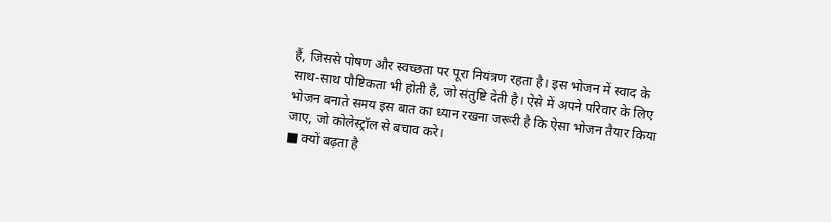हैं, जिससे पोषण और स्वच्छता पर पूरा नियंत्रण रहता है। इस भोजन में स्वाद के साथ-साथ पौष्टिकता भी होती है, जो संतुष्टि देती है। ऐसे में अपने परिवार के लिए भोजन बनाते समय इस बात का ध्यान रखना जरूरी है कि ऐसा भोजन तैयार किया जाए, जो कोलेस्ट्रॉल से बचाव करे।
■ क्यों बढ़ता है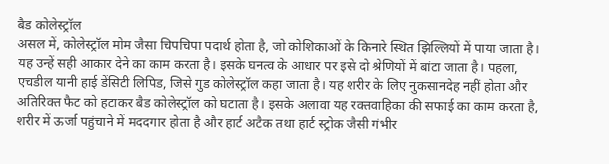बैड कोलेस्ट्रॉल
असल में, कोलेस्ट्रॉल मोम जैसा चिपचिपा पदार्थ होता है, जो कोशिकाओं के किनारे स्थित झिल्लियों में पाया जाता है। यह उन्हें सही आकार देने का काम करता है। इसके घनत्व के आधार पर इसे दो श्रेणियों में बांटा जाता है। पहला, एचडील यानी हाई डेंसिटी लिपिड, जिसे गुड कोलेस्ट्रॉल कहा जाता है। यह शरीर के लिए नुकसानदेह नहीं होता और अतिरिक्त फैट को हटाकर बैड कोलेस्ट्रॉल को घटाता है। इसके अलावा यह रक्तवाहिका की सफाई का काम करता है, शरीर में ऊर्जा पहुंचाने में मददगार होता है और हार्ट अटैक तथा हार्ट स्ट्रोक जैसी गंभीर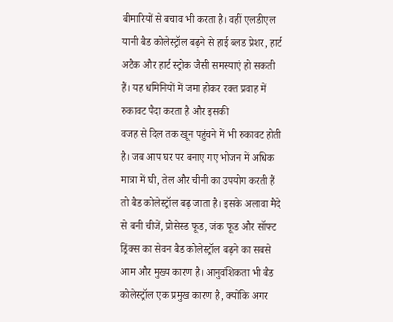बीमारियों से बचाव भी करता है। वहीं एलडीएल यानी बैड कोलेस्ट्रॉल बढ़ने से हाई ब्लड प्रेशर, हार्ट अटैक और हार्ट स्ट्रोक जैसी समस्याएं हो सकती हैं। यह धमिनियों में जमा होकर रक्त प्रवाह में रुकावट पैदा करता है और इसकी
वजह से दिल तक खून पहुंचने में भी रुकावट होती है। जब आप घर पर बनाए गए भोजन में अधिक मात्रा में घी, तेल और चीनी का उपयोग करती हैं तो बैड कोलेस्ट्रॉल बढ़ जाता है। इसके अलावा मैदे से बनी चीजें, प्रोसेस्ड फूड, जंक फूड और सॉफ्ट ड्रिंक्स का सेवन बैड कोलेस्ट्रॉल बढ़ने का सबसे आम और मुख्य कारण है। आनुवंशिकता भी बैड कोलेस्ट्रॉल एक प्रमुख कारण है, क्योंकि अगर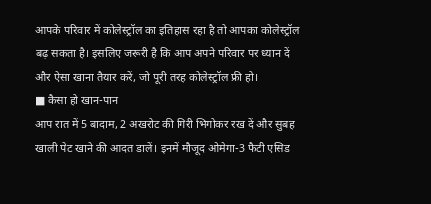आपके परिवार में कोलेस्ट्रॉल का इतिहास रहा है तो आपका कोलेस्ट्रॉल बढ़ सकता है। इसलिए जरूरी है कि आप अपने परिवार पर ध्यान दें और ऐसा खाना तैयार करें, जो पूरी तरह कोलेस्ट्रॉल फ्री हो।
■ कैसा हो खान-पान
आप रात में 5 बादाम, 2 अखरोट की गिरी भिगोकर रख दें और सुबह खाली पेट खाने की आदत डालें। इनमें मौजूद ओमेगा-3 फैटी एसिड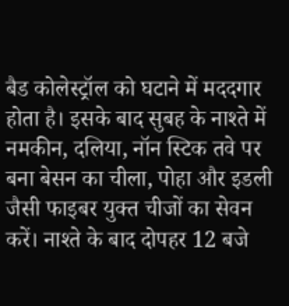बैड कोलेस्ट्रॉल को घटाने में मददगार होता है। इसके बाद सुबह के नाश्ते में नमकीन, दलिया, नॉन स्टिक तवे पर बना बेसन का चीला, पोहा और इडली जैसी फाइबर युक्त चीजों का सेवन करें। नाश्ते के बाद दोपहर 12 बजे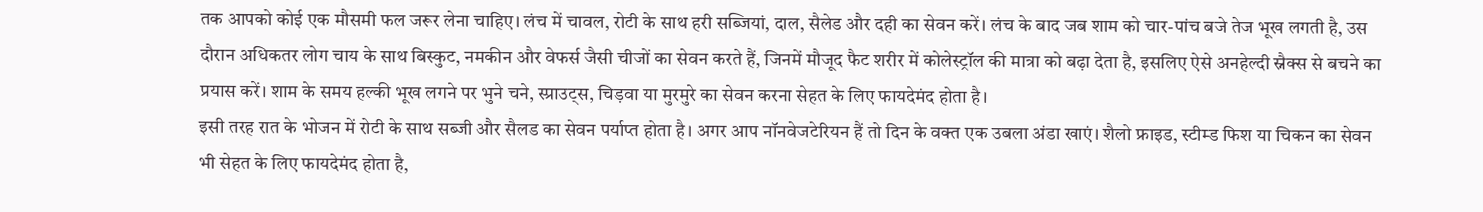तक आपको कोई एक मौसमी फल जरूर लेना चाहिए। लंच में चावल, रोटी के साथ हरी सब्जियां, दाल, सैलेड और दही का सेवन करें। लंच के बाद जब शाम को चार-पांच बजे तेज भूख लगती है, उस दौरान अधिकतर लोग चाय के साथ बिस्कुट, नमकीन और वेफर्स जैसी चीजों का सेवन करते हैं, जिनमें मौजूद फैट शरीर में कोलेस्ट्रॉल की मात्रा को बढ़ा देता है, इसलिए ऐसे अनहेल्दी स्नैक्स से बचने का प्रयास करें। शाम के समय हल्की भूख लगने पर भुने चने, स्प्राउट्स, चिड़वा या मुरमुरे का सेवन करना सेहत के लिए फायदेमंद होता है।
इसी तरह रात के भोजन में रोटी के साथ सब्जी और सैलड का सेवन पर्याप्त होता है। अगर आप नॉनवेजटेरियन हैं तो दिन के वक्त एक उबला अंडा खाएं। शैलो फ्राइड, स्टीम्ड फिश या चिकन का सेवन भी सेहत के लिए फायदेमंद होता है,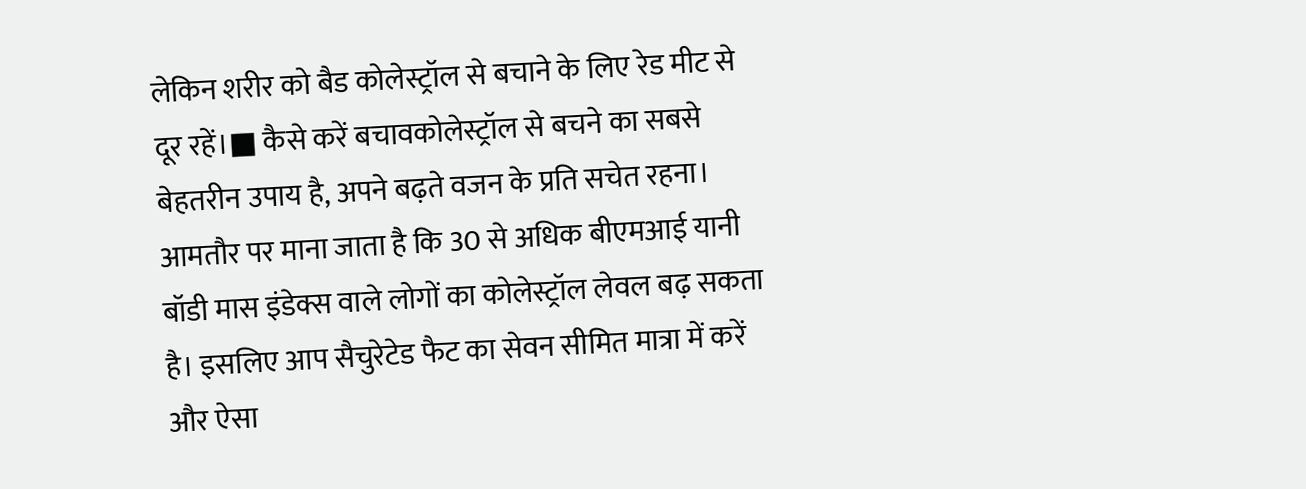लेकिन शरीर को बैड कोलेस्ट्रॉल से बचाने के लिए रेड मीट से दूर रहें।■ कैसे करें बचावकोलेस्ट्रॉल से बचने का सबसे बेहतरीन उपाय है, अपने बढ़ते वजन के प्रति सचेत रहना। आमतौर पर माना जाता है कि 30 से अधिक बीएमआई यानी बॉडी मास इंडेक्स वाले लोगों का कोलेस्ट्रॉल लेवल बढ़ सकता है। इसलिए आप सैचुरेटेड फैट का सेवन सीमित मात्रा में करें और ऐसा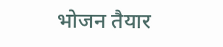भोजन तैयार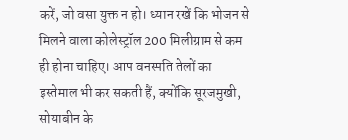करें, जो वसा युक्त न हो। ध्यान रखें कि भोजन से मिलने वाला कोलेस्ट्रॉल 200 मिलीग्राम से कम ही होना चाहिए। आप वनस्पति तेलों का इस्तेमाल भी कर सकती हैं, क्योंकि सूरजमुखी, सोयाबीन के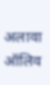अलावा ऑलिव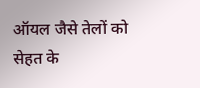ऑयल जैसे तेलों को सेहत के